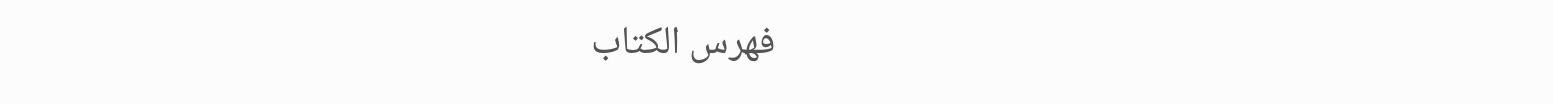فهرس الكتاب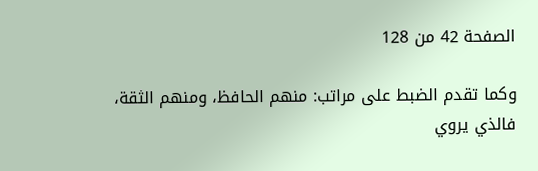الصفحة 42 من 128

وكما تقدم الضبط على مراتب: منهم الحافظ، ومنهم الثقة، فالذي يروي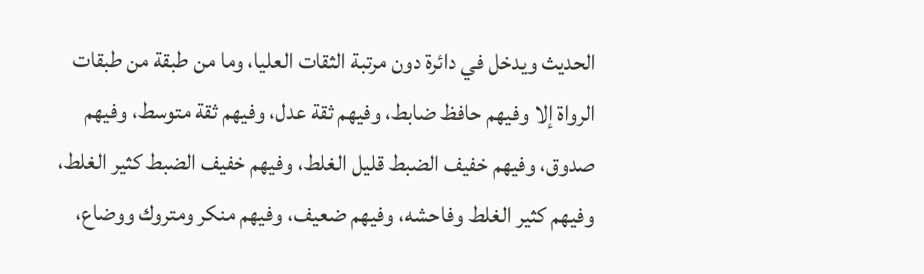الحديث ويدخل في دائرة دون مرتبة الثقات العليا، وما من طبقة من طبقات الرواة إلا وفيهم حافظ ضابط، وفيهم ثقة عدل، وفيهم ثقة متوسط، وفيهم صدوق، وفيهم خفيف الضبط قليل الغلط، وفيهم خفيف الضبط كثير الغلط، وفيهم كثير الغلط وفاحشه، وفيهم ضعيف، وفيهم منكر ومتروك ووضاع،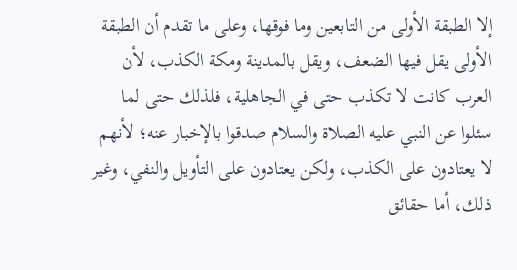إلا الطبقة الأولى من التابعين وما فوقها، وعلى ما تقدم أن الطبقة الأولى يقل فيها الضعف، ويقل بالمدينة ومكة الكذب، لأن العرب كانت لا تكذب حتى في الجاهلية، فلذلك حتى لما سئلوا عن النبي عليه الصلاة والسلام صدقوا بالإخبار عنه؛ لأنهم لا يعتادون على الكذب، ولكن يعتادون على التأويل والنفي، وغير ذلك، أما حقائق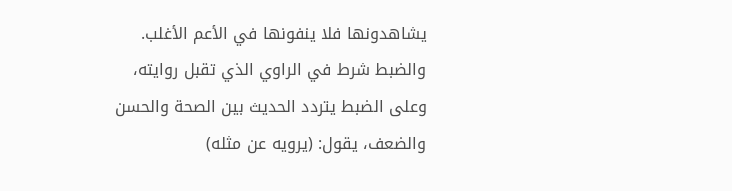يشاهدونها فلا ينفونها في الأعم الأغلب. والضبط شرط في الراوي الذي تقبل روايته، وعلى الضبط يتردد الحديث بين الصحة والحسن والضعف، يقول: (يرويه عن مثله)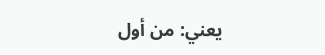يعني: من أول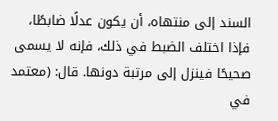السند إلى منتهاه، أن يكون عدلًا ضابطًا، فإذا اختلف الضبط في ذلك، فإنه لا يسمى صحيحًا فينزل إلى مرتبة دونها. قال: (معتمد في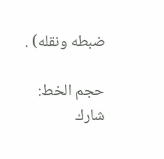ضبطه ونقله) .

حجم الخط:
شارك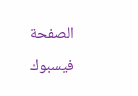الصفحة
فيسبوك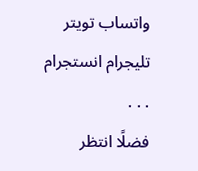واتساب تويتر تليجرام انستجرام
. . .
فضلًا انتظر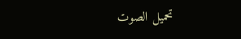تحميل الصوت